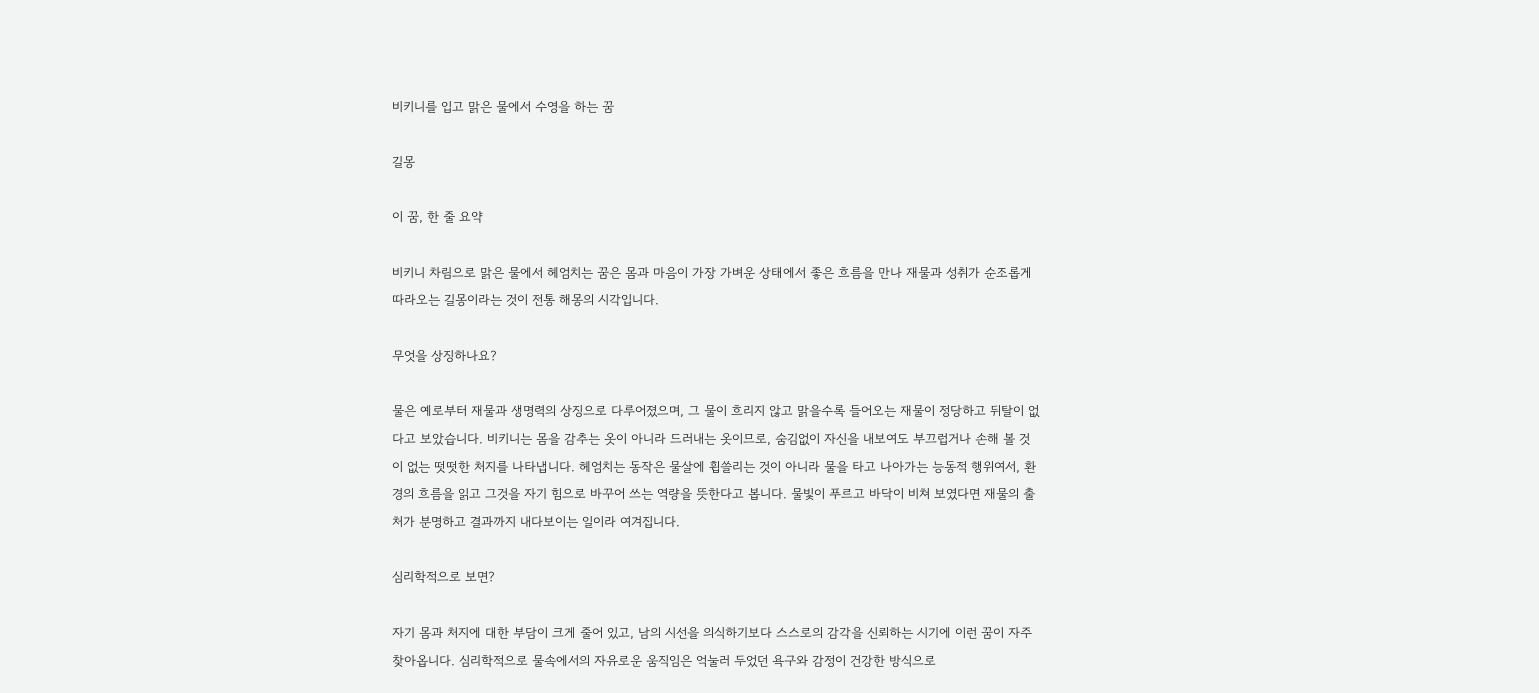비키니를 입고 맑은 물에서 수영을 하는 꿈

길몽

이 꿈, 한 줄 요약

비키니 차림으로 맑은 물에서 헤엄치는 꿈은 몸과 마음이 가장 가벼운 상태에서 좋은 흐름을 만나 재물과 성취가 순조롭게 따라오는 길몽이라는 것이 전통 해몽의 시각입니다.

무엇을 상징하나요?

물은 예로부터 재물과 생명력의 상징으로 다루어졌으며, 그 물이 흐리지 않고 맑을수록 들어오는 재물이 정당하고 뒤탈이 없다고 보았습니다. 비키니는 몸을 감추는 옷이 아니라 드러내는 옷이므로, 숨김없이 자신을 내보여도 부끄럽거나 손해 볼 것이 없는 떳떳한 처지를 나타냅니다. 헤엄치는 동작은 물살에 휩쓸리는 것이 아니라 물을 타고 나아가는 능동적 행위여서, 환경의 흐름을 읽고 그것을 자기 힘으로 바꾸어 쓰는 역량을 뜻한다고 봅니다. 물빛이 푸르고 바닥이 비쳐 보였다면 재물의 출처가 분명하고 결과까지 내다보이는 일이라 여겨집니다.

심리학적으로 보면?

자기 몸과 처지에 대한 부담이 크게 줄어 있고, 남의 시선을 의식하기보다 스스로의 감각을 신뢰하는 시기에 이런 꿈이 자주 찾아옵니다. 심리학적으로 물속에서의 자유로운 움직임은 억눌러 두었던 욕구와 감정이 건강한 방식으로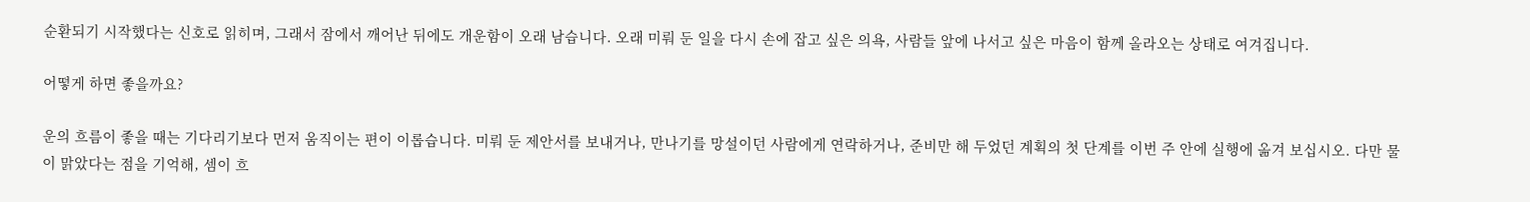순환되기 시작했다는 신호로 읽히며, 그래서 잠에서 깨어난 뒤에도 개운함이 오래 남습니다. 오래 미뤄 둔 일을 다시 손에 잡고 싶은 의욕, 사람들 앞에 나서고 싶은 마음이 함께 올라오는 상태로 여겨집니다.

어떻게 하면 좋을까요?

운의 흐름이 좋을 때는 기다리기보다 먼저 움직이는 편이 이롭습니다. 미뤄 둔 제안서를 보내거나, 만나기를 망설이던 사람에게 연락하거나, 준비만 해 두었던 계획의 첫 단계를 이번 주 안에 실행에 옮겨 보십시오. 다만 물이 맑았다는 점을 기억해, 셈이 흐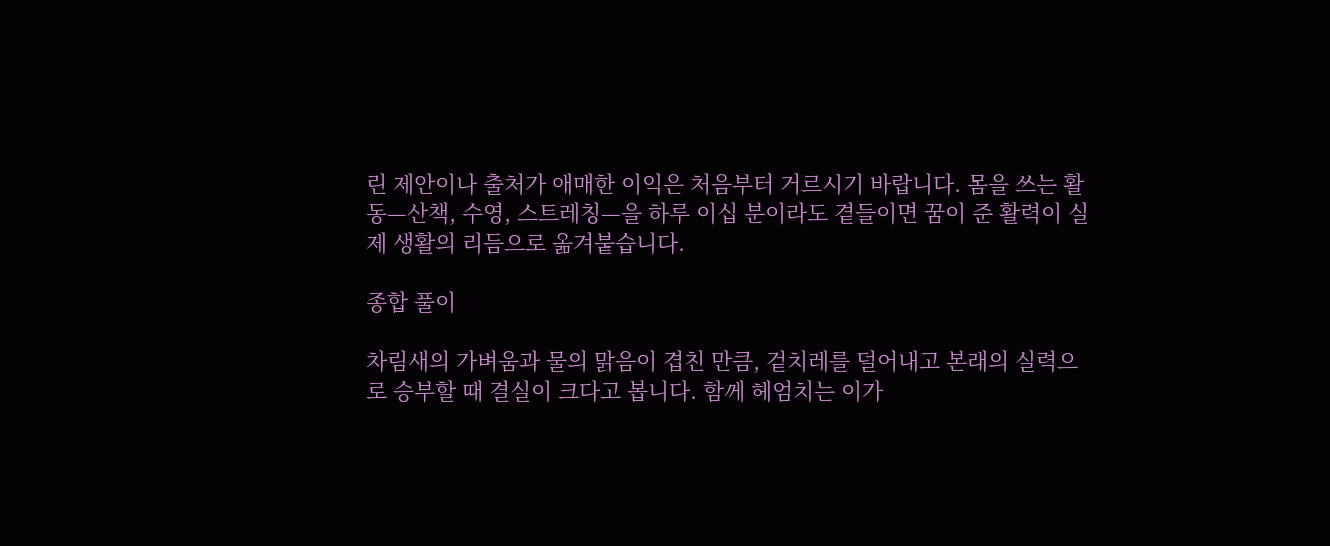린 제안이나 출처가 애매한 이익은 처음부터 거르시기 바랍니다. 몸을 쓰는 활동—산책, 수영, 스트레칭—을 하루 이십 분이라도 곁들이면 꿈이 준 활력이 실제 생활의 리듬으로 옮겨붙습니다.

종합 풀이

차림새의 가벼움과 물의 맑음이 겹친 만큼, 겉치레를 덜어내고 본래의 실력으로 승부할 때 결실이 크다고 봅니다. 함께 헤엄치는 이가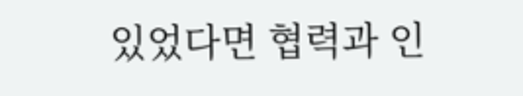있었다면 협력과 인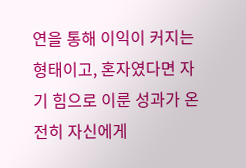연을 통해 이익이 커지는 형태이고, 혼자였다면 자기 힘으로 이룬 성과가 온전히 자신에게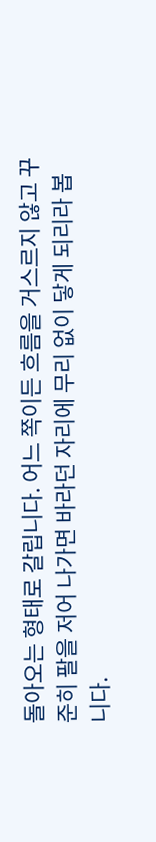돌아오는 형태로 갈립니다. 어느 쪽이든 흐름을 거스르지 않고 꾸준히 팔을 저어 나가면 바라던 자리에 무리 없이 닿게 되리라 봅니다.